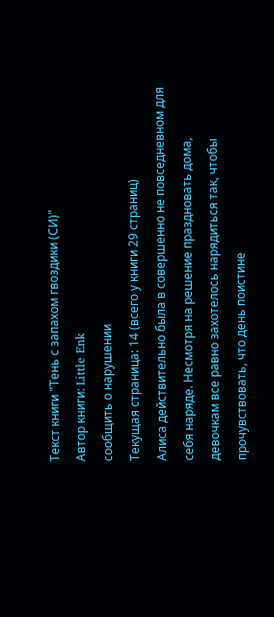Текст книги "Тень с запахом гвоздики (СИ)"
Автор книги: Little Enk
сообщить о нарушении
Текущая страница: 14 (всего у книги 29 страниц)
Алиса действительно была в совершенно не повседневном для себя наряде. Несмотря на решение праздновать дома, девочкам все равно захотелось нарядиться так, чтобы прочувствовать, что день поистине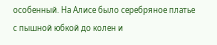особенный. На Алисе было серебряное платье с пышной юбкой до колен и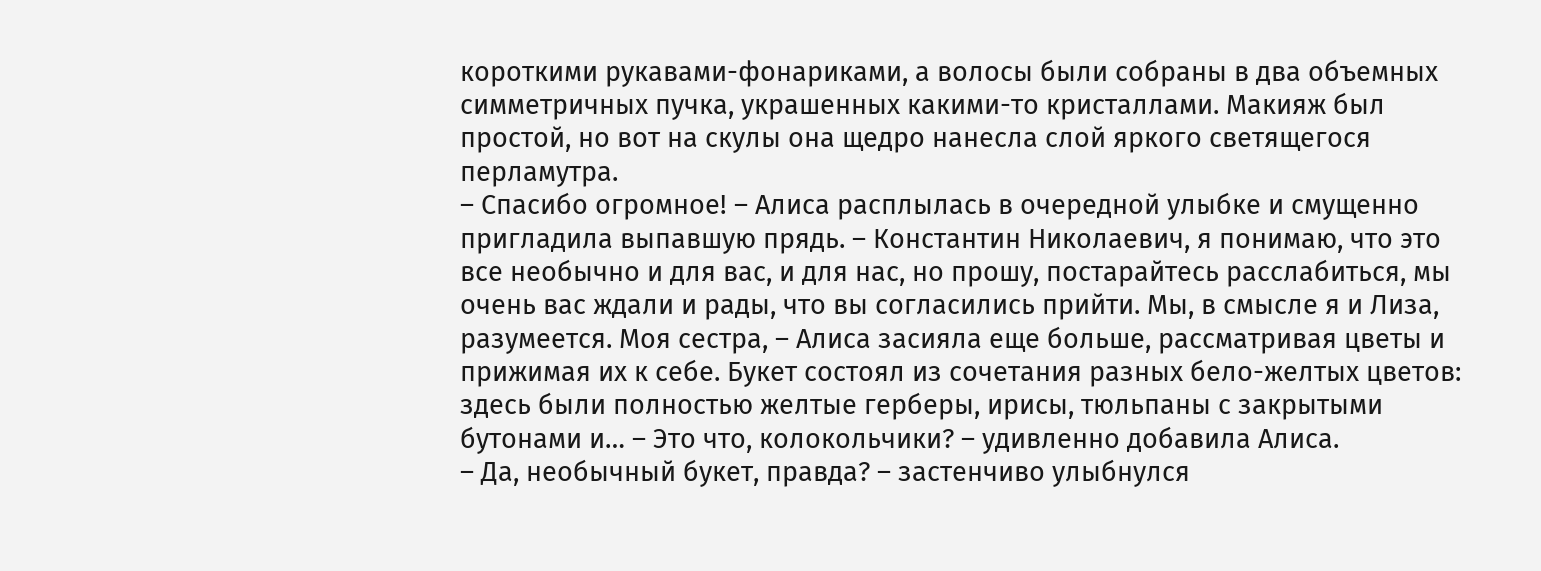короткими рукавами-фонариками, а волосы были собраны в два объемных симметричных пучка, украшенных какими-то кристаллами. Макияж был простой, но вот на скулы она щедро нанесла слой яркого светящегося перламутра.
– Спасибо огромное! – Алиса расплылась в очередной улыбке и смущенно пригладила выпавшую прядь. – Константин Николаевич, я понимаю, что это все необычно и для вас, и для нас, но прошу, постарайтесь расслабиться, мы очень вас ждали и рады, что вы согласились прийти. Мы, в смысле я и Лиза, разумеется. Моя сестра, – Алиса засияла еще больше, рассматривая цветы и прижимая их к себе. Букет состоял из сочетания разных бело-желтых цветов: здесь были полностью желтые герберы, ирисы, тюльпаны с закрытыми бутонами и… – Это что, колокольчики? – удивленно добавила Алиса.
– Да, необычный букет, правда? – застенчиво улыбнулся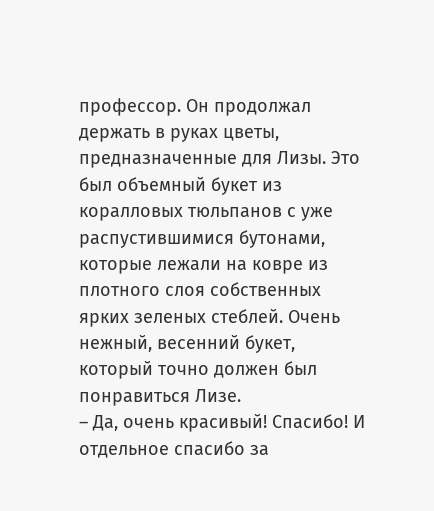профессор. Он продолжал держать в руках цветы, предназначенные для Лизы. Это был объемный букет из коралловых тюльпанов с уже распустившимися бутонами, которые лежали на ковре из плотного слоя собственных ярких зеленых стеблей. Очень нежный, весенний букет, который точно должен был понравиться Лизе.
– Да, очень красивый! Спасибо! И отдельное спасибо за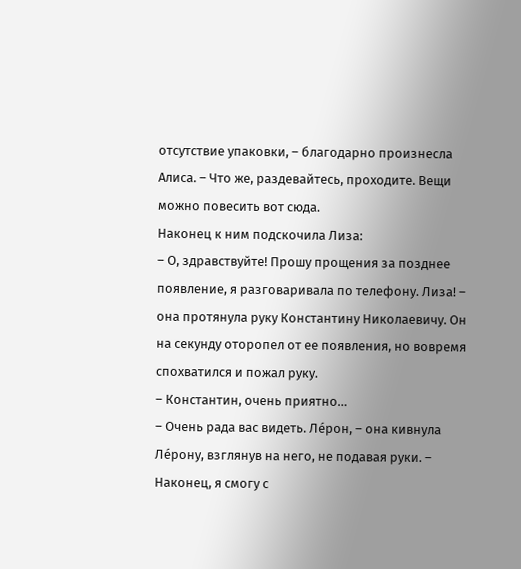отсутствие упаковки, – благодарно произнесла Алиса. – Что же, раздевайтесь, проходите. Вещи можно повесить вот сюда.
Наконец к ним подскочила Лиза:
– О, здравствуйте! Прошу прощения за позднее появление, я разговаривала по телефону. Лиза! – она протянула руку Константину Николаевичу. Он на секунду оторопел от ее появления, но вовремя спохватился и пожал руку.
– Константин, очень приятно…
– Очень рада вас видеть. Ле́рон, – она кивнула Ле́рону, взглянув на него, не подавая руки. – Наконец, я смогу с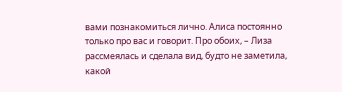вами познакомиться лично. Алиса постоянно только про вас и говорит. Про обоих, – Лиза рассмеялась и сделала вид, будто не заметила, какой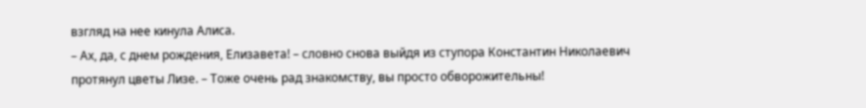взгляд на нее кинула Алиса.
– Ах, да, с днем рождения, Елизавета! – словно снова выйдя из ступора Константин Николаевич протянул цветы Лизе. – Тоже очень рад знакомству, вы просто обворожительны!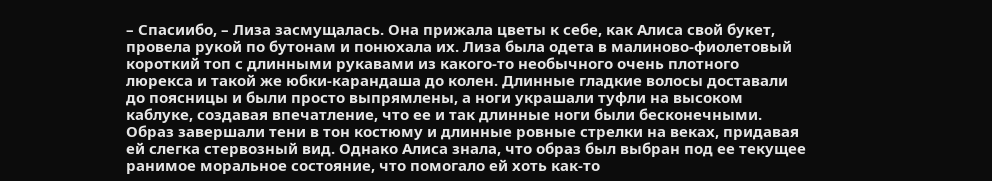– Спасиибо, – Лиза засмущалась. Она прижала цветы к себе, как Алиса свой букет, провела рукой по бутонам и понюхала их. Лиза была одета в малиново-фиолетовый короткий топ с длинными рукавами из какого-то необычного очень плотного люрекса и такой же юбки-карандаша до колен. Длинные гладкие волосы доставали до поясницы и были просто выпрямлены, а ноги украшали туфли на высоком каблуке, создавая впечатление, что ее и так длинные ноги были бесконечными. Образ завершали тени в тон костюму и длинные ровные стрелки на веках, придавая ей слегка стервозный вид. Однако Алиса знала, что образ был выбран под ее текущее ранимое моральное состояние, что помогало ей хоть как-то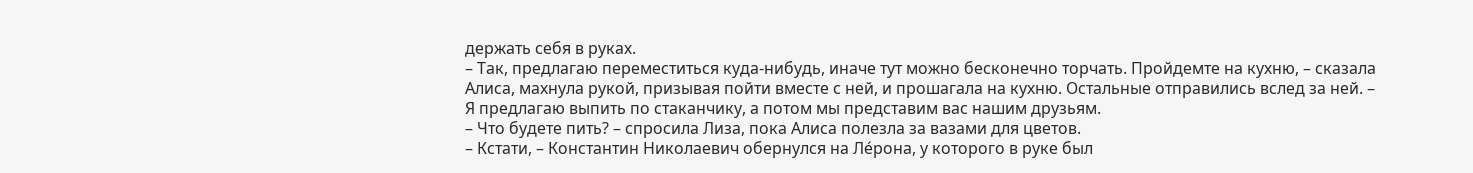держать себя в руках.
– Так, предлагаю переместиться куда-нибудь, иначе тут можно бесконечно торчать. Пройдемте на кухню, – сказала Алиса, махнула рукой, призывая пойти вместе с ней, и прошагала на кухню. Остальные отправились вслед за ней. – Я предлагаю выпить по стаканчику, а потом мы представим вас нашим друзьям.
– Что будете пить? – спросила Лиза, пока Алиса полезла за вазами для цветов.
– Кстати, – Константин Николаевич обернулся на Ле́рона, у которого в руке был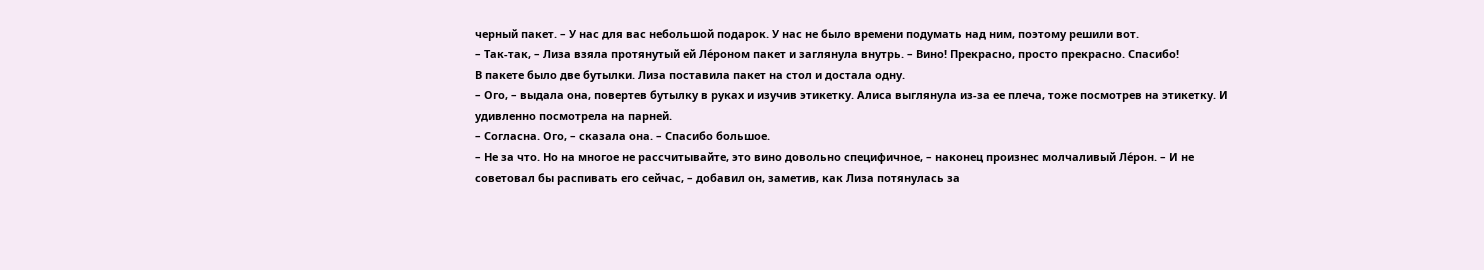черный пакет. – У нас для вас небольшой подарок. У нас не было времени подумать над ним, поэтому решили вот.
– Так-так, – Лиза взяла протянутый ей Ле́роном пакет и заглянула внутрь. – Вино! Прекрасно, просто прекрасно. Спасибо!
В пакете было две бутылки. Лиза поставила пакет на стол и достала одну.
– Ого, – выдала она, повертев бутылку в руках и изучив этикетку. Алиса выглянула из-за ее плеча, тоже посмотрев на этикетку. И удивленно посмотрела на парней.
– Согласна. Ого, – сказала она. – Спасибо большое.
– Не за что. Но на многое не рассчитывайте, это вино довольно специфичное, – наконец произнес молчаливый Ле́рон. – И не советовал бы распивать его сейчас, – добавил он, заметив, как Лиза потянулась за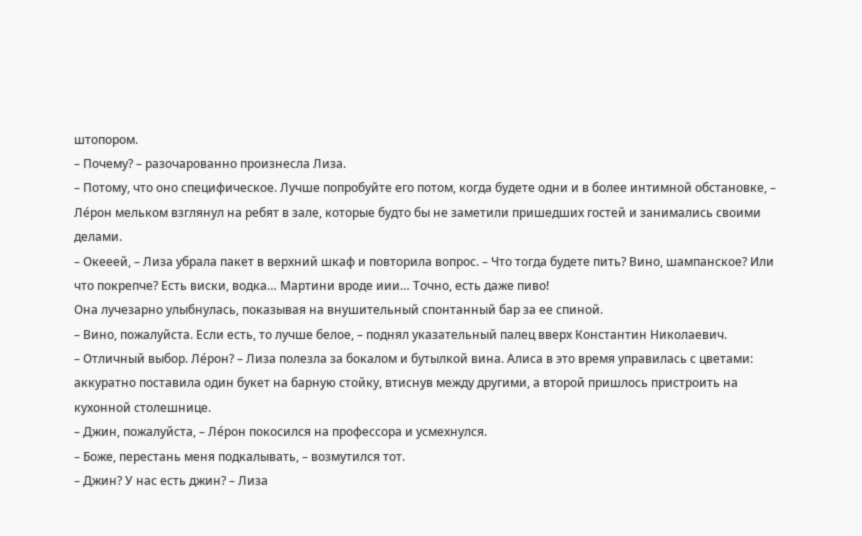штопором.
– Почему? – разочарованно произнесла Лиза.
– Потому, что оно специфическое. Лучше попробуйте его потом, когда будете одни и в более интимной обстановке, – Ле́рон мельком взглянул на ребят в зале, которые будто бы не заметили пришедших гостей и занимались своими делами.
– Окееей, – Лиза убрала пакет в верхний шкаф и повторила вопрос. – Что тогда будете пить? Вино, шампанское? Или что покрепче? Есть виски, водка… Мартини вроде иии… Точно, есть даже пиво!
Она лучезарно улыбнулась, показывая на внушительный спонтанный бар за ее спиной.
– Вино, пожалуйста. Если есть, то лучше белое, – поднял указательный палец вверх Константин Николаевич.
– Отличный выбор. Ле́рон? – Лиза полезла за бокалом и бутылкой вина. Алиса в это время управилась с цветами: аккуратно поставила один букет на барную стойку, втиснув между другими, а второй пришлось пристроить на кухонной столешнице.
– Джин, пожалуйста, – Ле́рон покосился на профессора и усмехнулся.
– Боже, перестань меня подкалывать, – возмутился тот.
– Джин? У нас есть джин? – Лиза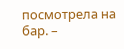посмотрела на бар. –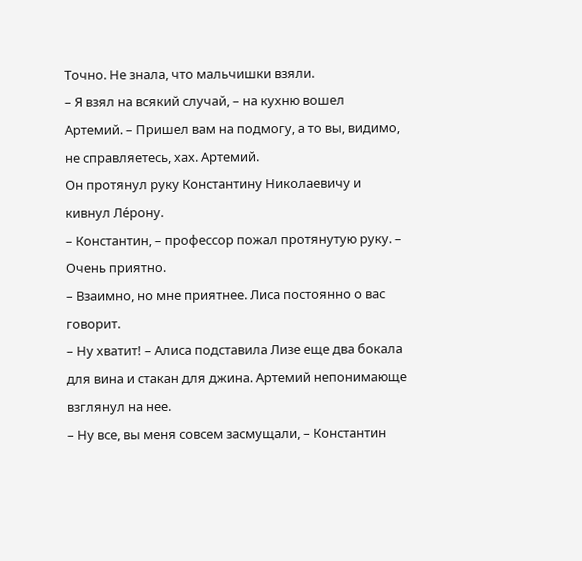Точно. Не знала, что мальчишки взяли.
– Я взял на всякий случай, – на кухню вошел Артемий. – Пришел вам на подмогу, а то вы, видимо, не справляетесь, хах. Артемий.
Он протянул руку Константину Николаевичу и кивнул Ле́рону.
– Константин, – профессор пожал протянутую руку. – Очень приятно.
– Взаимно, но мне приятнее. Лиса постоянно о вас говорит.
– Ну хватит! – Алиса подставила Лизе еще два бокала для вина и стакан для джина. Артемий непонимающе взглянул на нее.
– Ну все, вы меня совсем засмущали, – Константин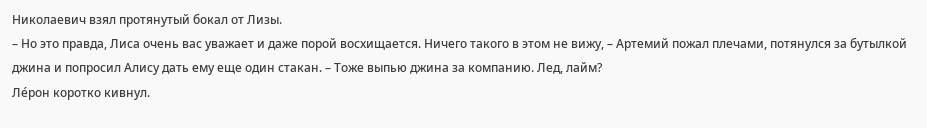Николаевич взял протянутый бокал от Лизы.
– Но это правда, Лиса очень вас уважает и даже порой восхищается. Ничего такого в этом не вижу, – Артемий пожал плечами, потянулся за бутылкой джина и попросил Алису дать ему еще один стакан. – Тоже выпью джина за компанию. Лед, лайм?
Ле́рон коротко кивнул.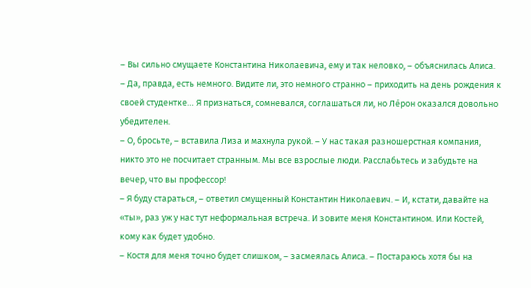– Вы сильно смущаете Константина Николаевича, ему и так неловко, – объяснилась Алиса.
– Да, правда, есть немного. Видите ли, это немного странно – приходить на день рождения к своей студентке… Я признаться, сомневался, соглашаться ли, но Ле́рон оказался довольно убедителен.
– О, бросьте, – вставила Лиза и махнула рукой. – У нас такая разношерстная компания, никто это не посчитает странным. Мы все взрослые люди. Расслабьтесь и забудьте на вечер, что вы профессор!
– Я буду стараться, – ответил смущенный Константин Николаевич. – И, кстати, давайте на «ты», раз уж у нас тут неформальная встреча. И зовите меня Константином. Или Костей, кому как будет удобно.
– Костя для меня точно будет слишком, – засмеялась Алиса. – Постараюсь хотя бы на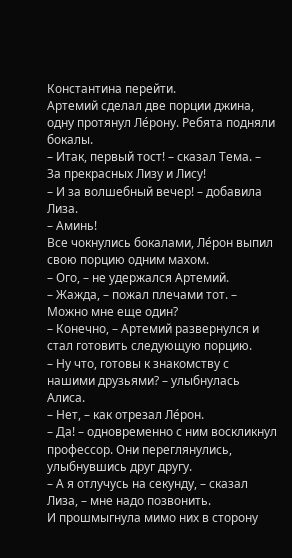Константина перейти.
Артемий сделал две порции джина, одну протянул Ле́рону. Ребята подняли бокалы.
– Итак, первый тост! – сказал Тема. – За прекрасных Лизу и Лису!
– И за волшебный вечер! – добавила Лиза.
– Аминь!
Все чокнулись бокалами, Ле́рон выпил свою порцию одним махом.
– Ого, – не удержался Артемий.
– Жажда, – пожал плечами тот. – Можно мне еще один?
– Конечно, – Артемий развернулся и стал готовить следующую порцию.
– Ну что, готовы к знакомству с нашими друзьями? – улыбнулась Алиса.
– Нет, – как отрезал Ле́рон.
– Да! – одновременно с ним воскликнул профессор. Они переглянулись, улыбнувшись друг другу.
– А я отлучусь на секунду, – сказал Лиза, – мне надо позвонить.
И прошмыгнула мимо них в сторону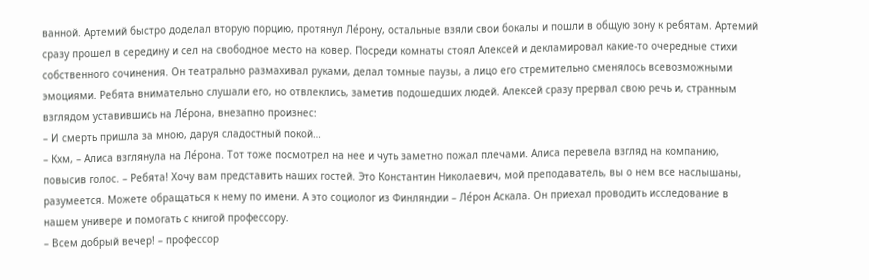ванной. Артемий быстро доделал вторую порцию, протянул Ле́рону, остальные взяли свои бокалы и пошли в общую зону к ребятам. Артемий сразу прошел в середину и сел на свободное место на ковер. Посреди комнаты стоял Алексей и декламировал какие-то очередные стихи собственного сочинения. Он театрально размахивал руками, делал томные паузы, а лицо его стремительно сменялось всевозможными эмоциями. Ребята внимательно слушали его, но отвлеклись, заметив подошедших людей. Алексей сразу прервал свою речь и, странным взглядом уставившись на Ле́рона, внезапно произнес:
– И смерть пришла за мною, даруя сладостный покой…
– Кхм, – Алиса взглянула на Ле́рона. Тот тоже посмотрел на нее и чуть заметно пожал плечами. Алиса перевела взгляд на компанию, повысив голос. – Ребята! Хочу вам представить наших гостей. Это Константин Николаевич, мой преподаватель, вы о нем все наслышаны, разумеется. Можете обращаться к нему по имени. А это социолог из Финляндии – Ле́рон Аскала. Он приехал проводить исследование в нашем универе и помогать с книгой профессору.
– Всем добрый вечер! – профессор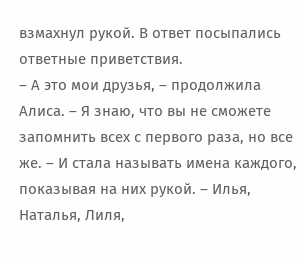взмахнул рукой. В ответ посыпались ответные приветствия.
– А это мои друзья, – продолжила Алиса. – Я знаю, что вы не сможете запомнить всех с первого раза, но все же. – И стала называть имена каждого, показывая на них рукой. – Илья, Наталья, Лиля,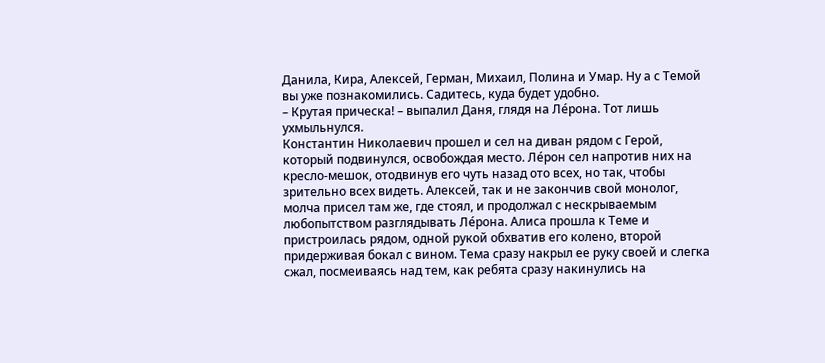Данила, Кира, Алексей, Герман, Михаил, Полина и Умар. Ну а с Темой вы уже познакомились. Садитесь, куда будет удобно.
– Крутая прическа! – выпалил Даня, глядя на Ле́рона. Тот лишь ухмыльнулся.
Константин Николаевич прошел и сел на диван рядом с Герой, который подвинулся, освобождая место. Ле́рон сел напротив них на кресло-мешок, отодвинув его чуть назад ото всех, но так, чтобы зрительно всех видеть. Алексей, так и не закончив свой монолог, молча присел там же, где стоял, и продолжал с нескрываемым любопытством разглядывать Ле́рона. Алиса прошла к Теме и пристроилась рядом, одной рукой обхватив его колено, второй придерживая бокал с вином. Тема сразу накрыл ее руку своей и слегка сжал, посмеиваясь над тем, как ребята сразу накинулись на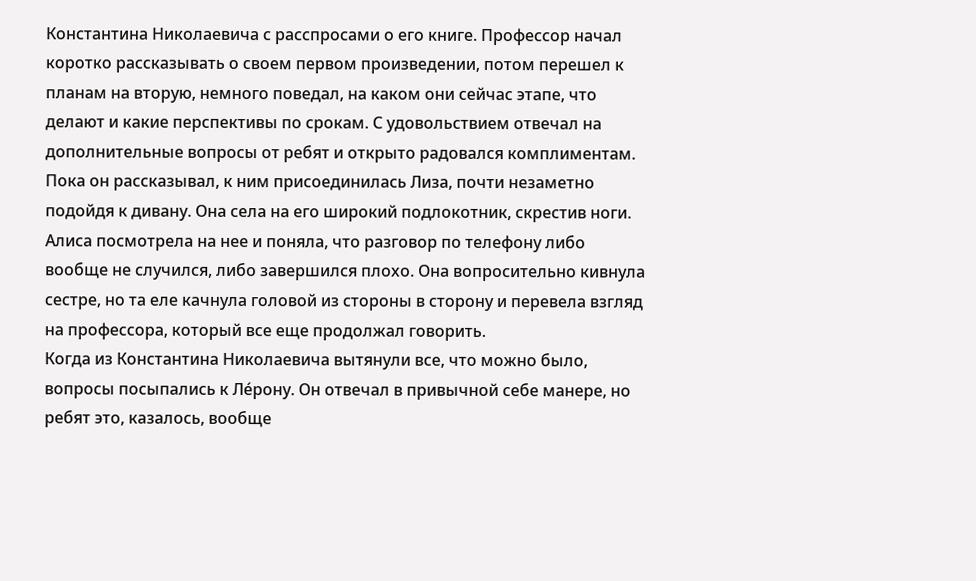Константина Николаевича с расспросами о его книге. Профессор начал коротко рассказывать о своем первом произведении, потом перешел к планам на вторую, немного поведал, на каком они сейчас этапе, что делают и какие перспективы по срокам. С удовольствием отвечал на дополнительные вопросы от ребят и открыто радовался комплиментам. Пока он рассказывал, к ним присоединилась Лиза, почти незаметно подойдя к дивану. Она села на его широкий подлокотник, скрестив ноги. Алиса посмотрела на нее и поняла, что разговор по телефону либо вообще не случился, либо завершился плохо. Она вопросительно кивнула сестре, но та еле качнула головой из стороны в сторону и перевела взгляд на профессора, который все еще продолжал говорить.
Когда из Константина Николаевича вытянули все, что можно было, вопросы посыпались к Ле́рону. Он отвечал в привычной себе манере, но ребят это, казалось, вообще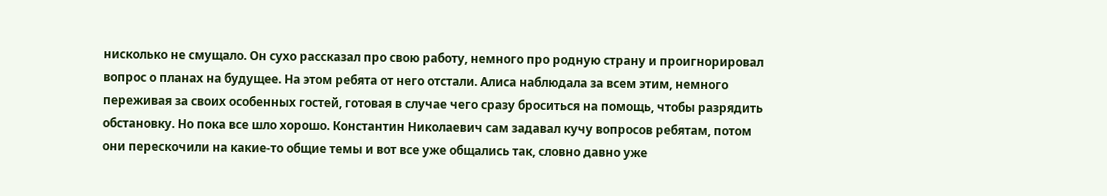нисколько не смущало. Он сухо рассказал про свою работу, немного про родную страну и проигнорировал вопрос о планах на будущее. На этом ребята от него отстали. Алиса наблюдала за всем этим, немного переживая за своих особенных гостей, готовая в случае чего сразу броситься на помощь, чтобы разрядить обстановку. Но пока все шло хорошо. Константин Николаевич сам задавал кучу вопросов ребятам, потом они перескочили на какие-то общие темы и вот все уже общались так, словно давно уже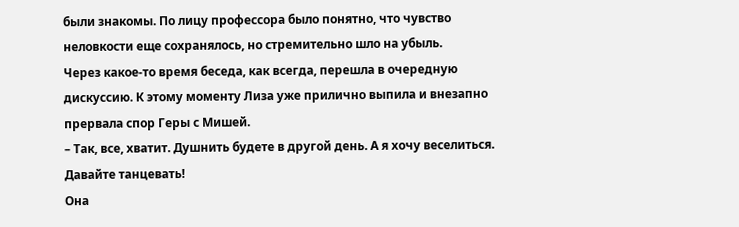были знакомы. По лицу профессора было понятно, что чувство неловкости еще сохранялось, но стремительно шло на убыль.
Через какое-то время беседа, как всегда, перешла в очередную дискуссию. К этому моменту Лиза уже прилично выпила и внезапно прервала спор Геры с Мишей.
– Так, все, хватит. Душнить будете в другой день. А я хочу веселиться. Давайте танцевать!
Она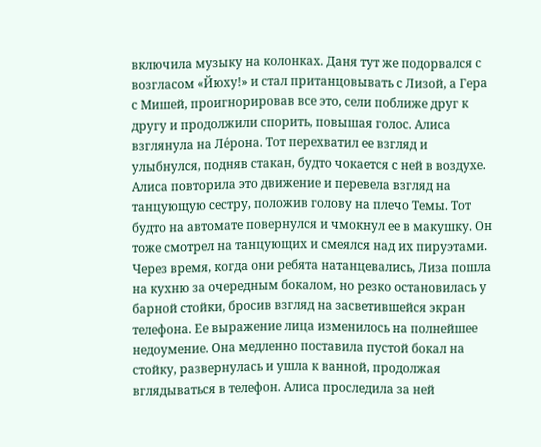включила музыку на колонках. Даня тут же подорвался с возгласом «Йюху!» и стал пританцовывать с Лизой, а Гера с Мишей, проигнорировав все это, сели поближе друг к другу и продолжили спорить, повышая голос. Алиса взглянула на Ле́рона. Тот перехватил ее взгляд и улыбнулся, подняв стакан, будто чокается с ней в воздухе. Алиса повторила это движение и перевела взгляд на танцующую сестру, положив голову на плечо Темы. Тот будто на автомате повернулся и чмокнул ее в макушку. Он тоже смотрел на танцующих и смеялся над их пируэтами.
Через время, когда они ребята натанцевались, Лиза пошла на кухню за очередным бокалом, но резко остановилась у барной стойки, бросив взгляд на засветившейся экран телефона. Ее выражение лица изменилось на полнейшее недоумение. Она медленно поставила пустой бокал на стойку, развернулась и ушла к ванной, продолжая вглядываться в телефон. Алиса проследила за ней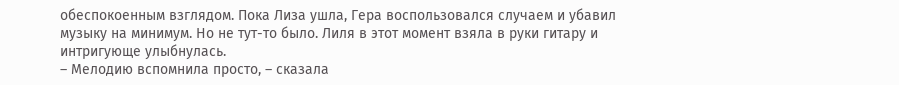обеспокоенным взглядом. Пока Лиза ушла, Гера воспользовался случаем и убавил музыку на минимум. Но не тут-то было. Лиля в этот момент взяла в руки гитару и интригующе улыбнулась.
– Мелодию вспомнила просто, – сказала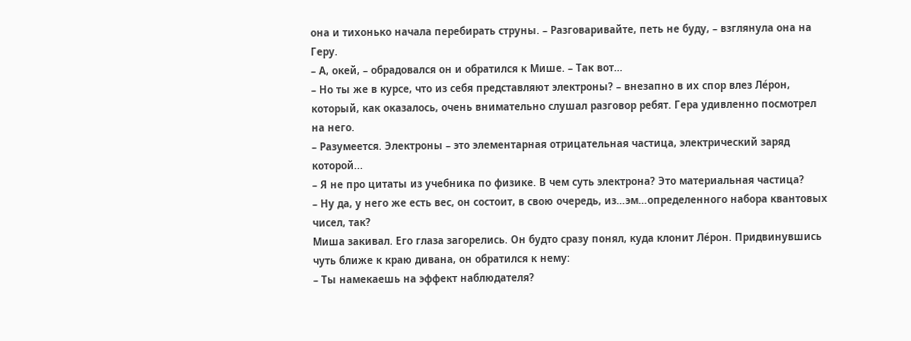она и тихонько начала перебирать струны. – Разговаривайте, петь не буду, – взглянула она на Геру.
– А, окей, – обрадовался он и обратился к Мише. – Так вот…
– Но ты же в курсе, что из себя представляют электроны? – внезапно в их спор влез Ле́рон, который, как оказалось, очень внимательно слушал разговор ребят. Гера удивленно посмотрел на него.
– Разумеется. Электроны – это элементарная отрицательная частица, электрический заряд которой...
– Я не про цитаты из учебника по физике. В чем суть электрона? Это материальная частица?
– Ну да, у него же есть вес, он состоит, в свою очередь, из…эм…определенного набора квантовых чисел, так?
Миша закивал. Его глаза загорелись. Он будто сразу понял, куда клонит Ле́рон. Придвинувшись чуть ближе к краю дивана, он обратился к нему:
– Ты намекаешь на эффект наблюдателя?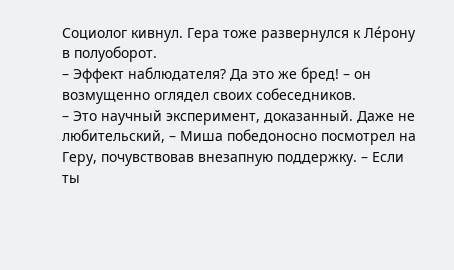Социолог кивнул. Гера тоже развернулся к Ле́рону в полуоборот.
– Эффект наблюдателя? Да это же бред! – он возмущенно оглядел своих собеседников.
– Это научный эксперимент, доказанный. Даже не любительский, – Миша победоносно посмотрел на Геру, почувствовав внезапную поддержку. – Если ты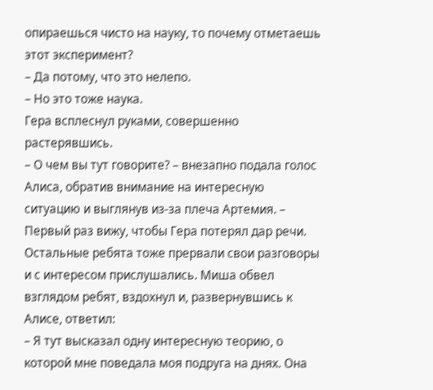опираешься чисто на науку, то почему отметаешь этот эксперимент?
– Да потому, что это нелепо.
– Но это тоже наука.
Гера всплеснул руками, совершенно растерявшись.
– О чем вы тут говорите? – внезапно подала голос Алиса, обратив внимание на интересную ситуацию и выглянув из-за плеча Артемия. – Первый раз вижу, чтобы Гера потерял дар речи.
Остальные ребята тоже прервали свои разговоры и с интересом прислушались. Миша обвел взглядом ребят, вздохнул и, развернувшись к Алисе, ответил:
– Я тут высказал одну интересную теорию, о которой мне поведала моя подруга на днях. Она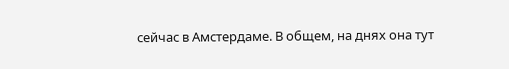сейчас в Амстердаме. В общем, на днях она тут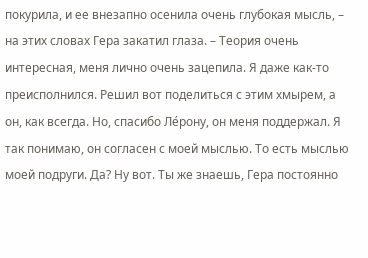покурила, и ее внезапно осенила очень глубокая мысль, – на этих словах Гера закатил глаза. – Теория очень интересная, меня лично очень зацепила. Я даже как-то преисполнился. Решил вот поделиться с этим хмырем, а он, как всегда. Но, спасибо Ле́рону, он меня поддержал. Я так понимаю, он согласен с моей мыслью. То есть мыслью моей подруги. Да? Ну вот. Ты же знаешь, Гера постоянно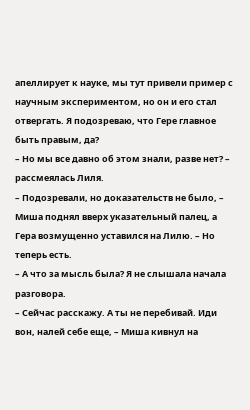апеллирует к науке, мы тут привели пример с научным экспериментом, но он и его стал отвергать. Я подозреваю, что Гере главное быть правым, да?
– Но мы все давно об этом знали, разве нет? – рассмеялась Лиля.
– Подозревали, но доказательств не было, – Миша поднял вверх указательный палец, а Гера возмущенно уставился на Лилю. – Но теперь есть.
– А что за мысль была? Я не слышала начала разговора.
– Сейчас расскажу. А ты не перебивай. Иди вон, налей себе еще, – Миша кивнул на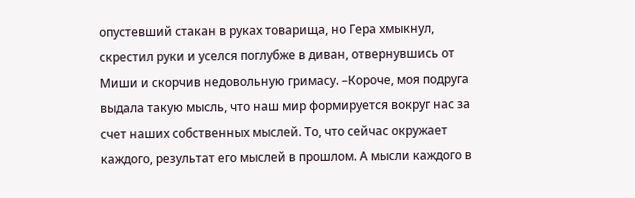опустевший стакан в руках товарища, но Гера хмыкнул, скрестил руки и уселся поглубже в диван, отвернувшись от Миши и скорчив недовольную гримасу. –Короче, моя подруга выдала такую мысль, что наш мир формируется вокруг нас за счет наших собственных мыслей. То, что сейчас окружает каждого, результат его мыслей в прошлом. А мысли каждого в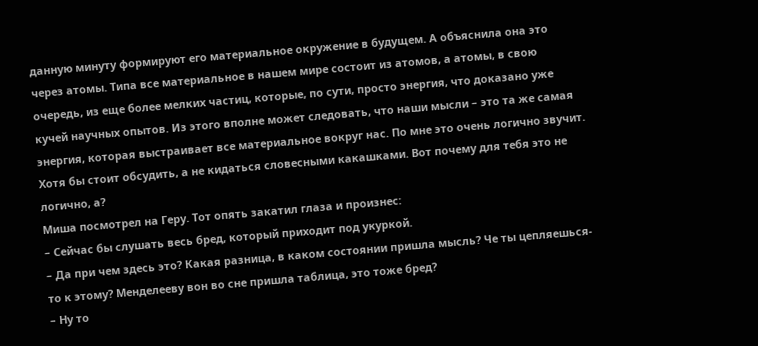данную минуту формируют его материальное окружение в будущем. А объяснила она это через атомы. Типа все материальное в нашем мире состоит из атомов, а атомы, в свою очередь, из еще более мелких частиц, которые, по сути, просто энергия, что доказано уже кучей научных опытов. Из этого вполне может следовать, что наши мысли – это та же самая энергия, которая выстраивает все материальное вокруг нас. По мне это очень логично звучит. Хотя бы стоит обсудить, а не кидаться словесными какашками. Вот почему для тебя это не логично, а?
Миша посмотрел на Геру. Тот опять закатил глаза и произнес:
– Сейчас бы слушать весь бред, который приходит под укуркой.
– Да при чем здесь это? Какая разница, в каком состоянии пришла мысль? Че ты цепляешься-то к этому? Менделееву вон во сне пришла таблица, это тоже бред?
– Ну то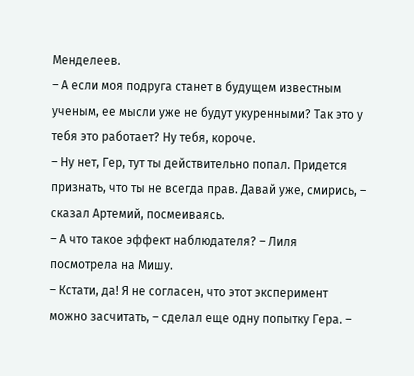Менделеев.
– А если моя подруга станет в будущем известным ученым, ее мысли уже не будут укуренными? Так это у тебя это работает? Ну тебя, короче.
– Ну нет, Гер, тут ты действительно попал. Придется признать, что ты не всегда прав. Давай уже, смирись, – сказал Артемий, посмеиваясь.
– А что такое эффект наблюдателя? – Лиля посмотрела на Мишу.
– Кстати, да! Я не согласен, что этот эксперимент можно засчитать, – сделал еще одну попытку Гера. –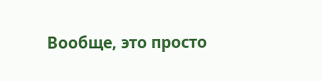Вообще, это просто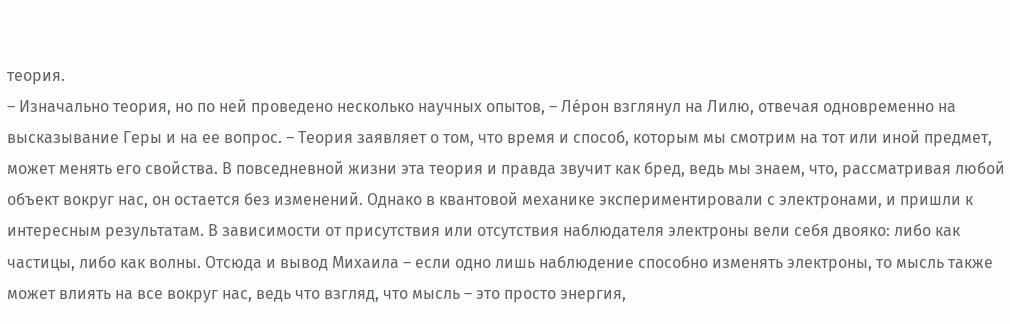теория.
– Изначально теория, но по ней проведено несколько научных опытов, – Ле́рон взглянул на Лилю, отвечая одновременно на высказывание Геры и на ее вопрос. – Теория заявляет о том, что время и способ, которым мы смотрим на тот или иной предмет, может менять его свойства. В повседневной жизни эта теория и правда звучит как бред, ведь мы знаем, что, рассматривая любой объект вокруг нас, он остается без изменений. Однако в квантовой механике экспериментировали с электронами, и пришли к интересным результатам. В зависимости от присутствия или отсутствия наблюдателя электроны вели себя двояко: либо как частицы, либо как волны. Отсюда и вывод Михаила – если одно лишь наблюдение способно изменять электроны, то мысль также может влиять на все вокруг нас, ведь что взгляд, что мысль – это просто энергия,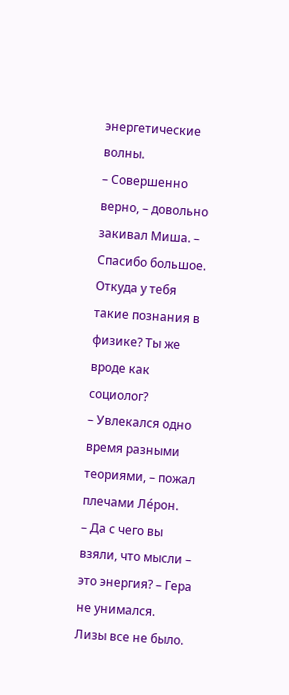энергетические волны.
– Совершенно верно, – довольно закивал Миша. – Спасибо большое. Откуда у тебя такие познания в физике? Ты же вроде как социолог?
– Увлекался одно время разными теориями, – пожал плечами Ле́рон.
– Да с чего вы взяли, что мысли – это энергия? – Гера не унимался.
Лизы все не было.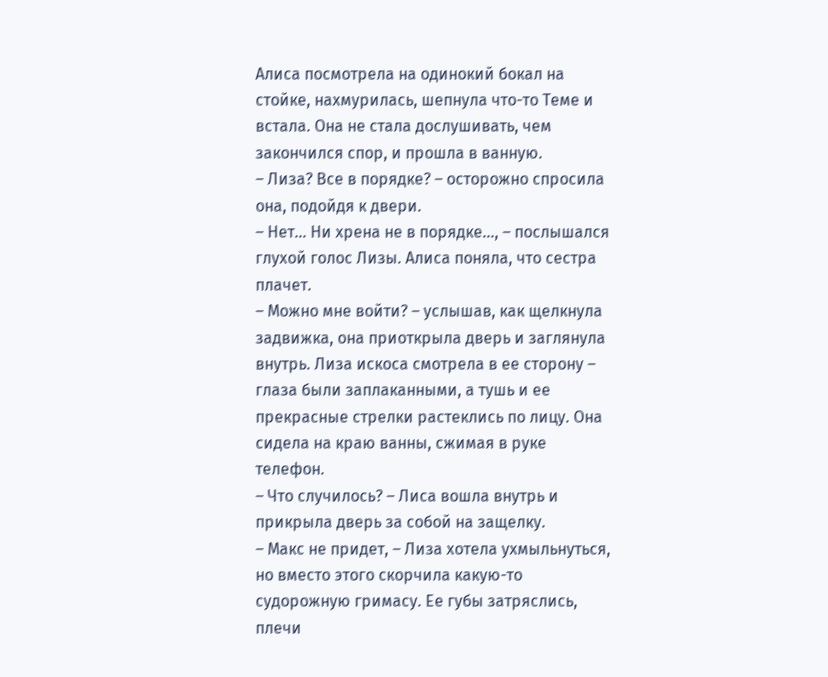Алиса посмотрела на одинокий бокал на стойке, нахмурилась, шепнула что-то Теме и встала. Она не стала дослушивать, чем закончился спор, и прошла в ванную.
– Лиза? Все в порядке? – осторожно спросила она, подойдя к двери.
– Нет… Ни хрена не в порядке…, – послышался глухой голос Лизы. Алиса поняла, что сестра плачет.
– Можно мне войти? – услышав, как щелкнула задвижка, она приоткрыла дверь и заглянула внутрь. Лиза искоса смотрела в ее сторону – глаза были заплаканными, а тушь и ее прекрасные стрелки растеклись по лицу. Она сидела на краю ванны, сжимая в руке телефон.
– Что случилось? – Лиса вошла внутрь и прикрыла дверь за собой на защелку.
– Макс не придет, – Лиза хотела ухмыльнуться, но вместо этого скорчила какую-то судорожную гримасу. Ее губы затряслись, плечи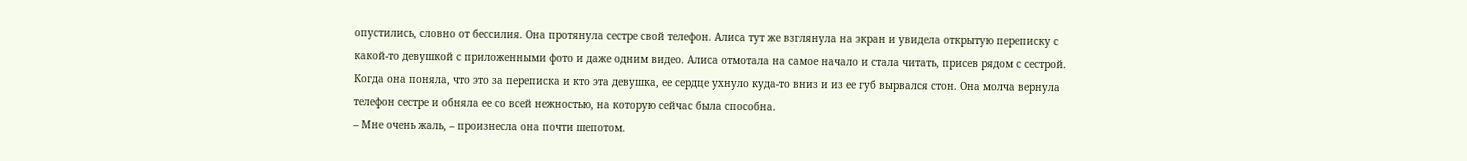опустились, словно от бессилия. Она протянула сестре свой телефон. Алиса тут же взглянула на экран и увидела открытую переписку с какой-то девушкой с приложенными фото и даже одним видео. Алиса отмотала на самое начало и стала читать, присев рядом с сестрой. Когда она поняла, что это за переписка и кто эта девушка, ее сердце ухнуло куда-то вниз и из ее губ вырвался стон. Она молча вернула телефон сестре и обняла ее со всей нежностью, на которую сейчас была способна.
– Мне очень жаль, – произнесла она почти шепотом.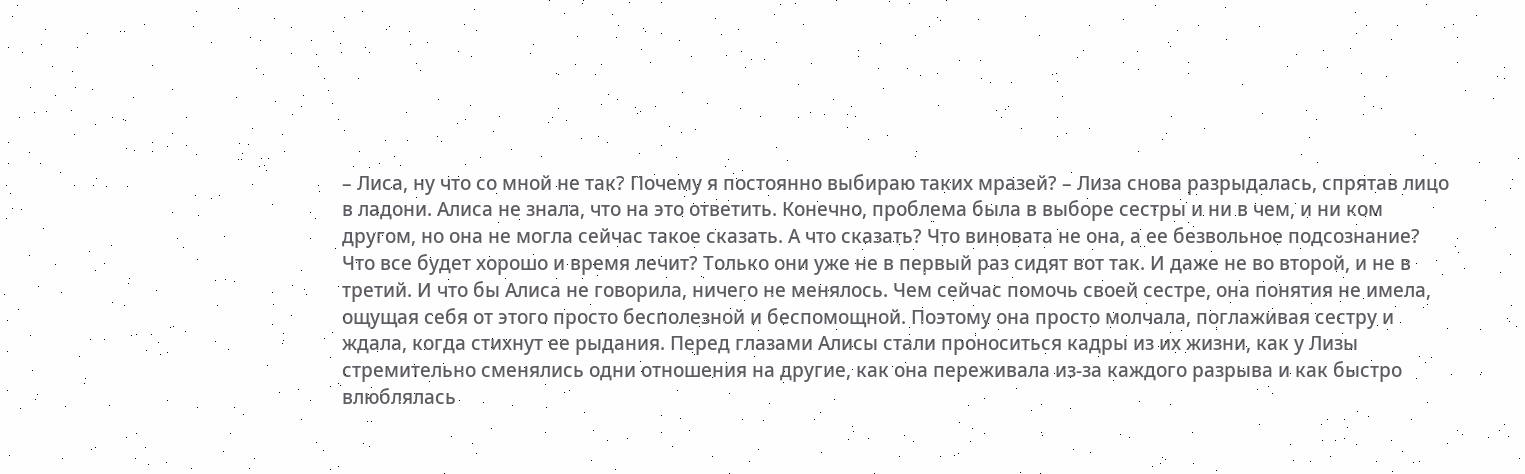– Лиса, ну что со мной не так? Почему я постоянно выбираю таких мразей? – Лиза снова разрыдалась, спрятав лицо в ладони. Алиса не знала, что на это ответить. Конечно, проблема была в выборе сестры и ни в чем, и ни ком другом, но она не могла сейчас такое сказать. А что сказать? Что виновата не она, а ее безвольное подсознание? Что все будет хорошо и время лечит? Только они уже не в первый раз сидят вот так. И даже не во второй, и не в третий. И что бы Алиса не говорила, ничего не менялось. Чем сейчас помочь своей сестре, она понятия не имела, ощущая себя от этого просто бесполезной и беспомощной. Поэтому она просто молчала, поглаживая сестру и ждала, когда стихнут ее рыдания. Перед глазами Алисы стали проноситься кадры из их жизни, как у Лизы стремительно сменялись одни отношения на другие, как она переживала из-за каждого разрыва и как быстро влюблялась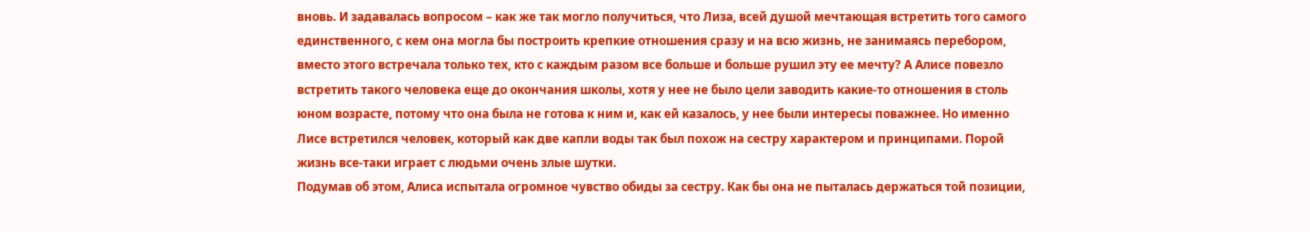вновь. И задавалась вопросом – как же так могло получиться, что Лиза, всей душой мечтающая встретить того самого единственного, с кем она могла бы построить крепкие отношения сразу и на всю жизнь, не занимаясь перебором, вместо этого встречала только тех, кто с каждым разом все больше и больше рушил эту ее мечту? А Алисе повезло встретить такого человека еще до окончания школы, хотя у нее не было цели заводить какие-то отношения в столь юном возрасте, потому что она была не готова к ним и, как ей казалось, у нее были интересы поважнее. Но именно Лисе встретился человек, который как две капли воды так был похож на сестру характером и принципами. Порой жизнь все-таки играет с людьми очень злые шутки.
Подумав об этом, Алиса испытала огромное чувство обиды за сестру. Как бы она не пыталась держаться той позиции,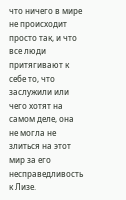что ничего в мире не происходит просто так, и что все люди притягивают к себе то, что заслужили или чего хотят на самом деле, она не могла не злиться на этот мир за его несправедливость к Лизе.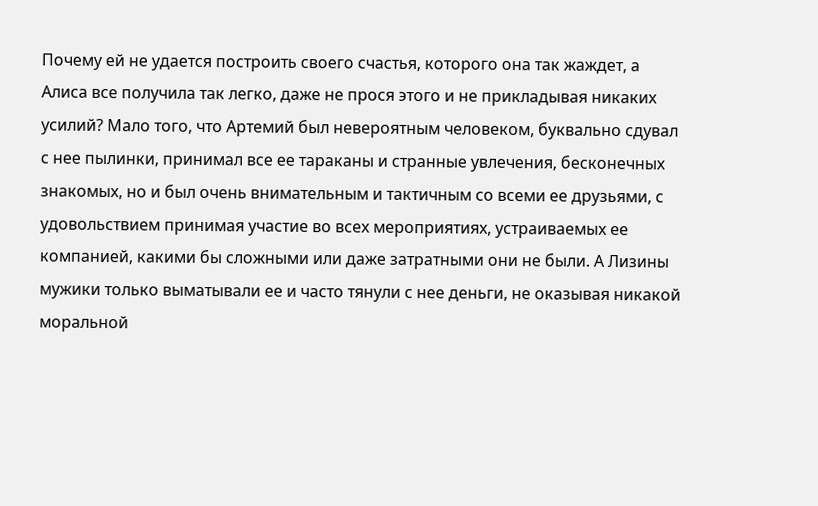Почему ей не удается построить своего счастья, которого она так жаждет, а Алиса все получила так легко, даже не прося этого и не прикладывая никаких усилий? Мало того, что Артемий был невероятным человеком, буквально сдувал с нее пылинки, принимал все ее тараканы и странные увлечения, бесконечных знакомых, но и был очень внимательным и тактичным со всеми ее друзьями, с удовольствием принимая участие во всех мероприятиях, устраиваемых ее компанией, какими бы сложными или даже затратными они не были. А Лизины мужики только выматывали ее и часто тянули с нее деньги, не оказывая никакой моральной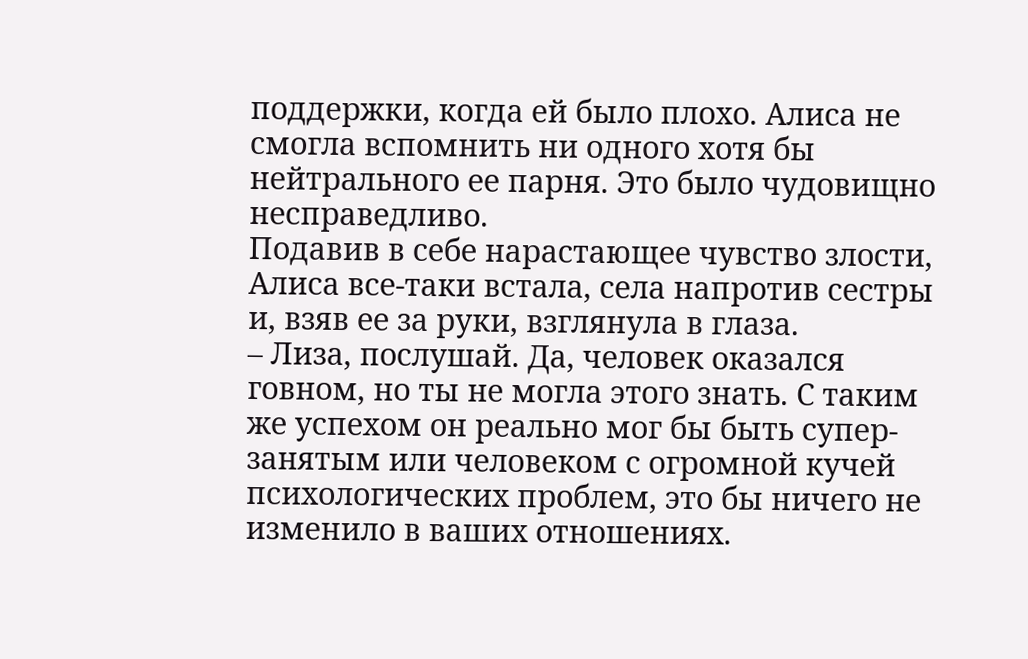поддержки, когда ей было плохо. Алиса не смогла вспомнить ни одного хотя бы нейтрального ее парня. Это было чудовищно несправедливо.
Подавив в себе нарастающее чувство злости, Алиса все-таки встала, села напротив сестры и, взяв ее за руки, взглянула в глаза.
– Лиза, послушай. Да, человек оказался говном, но ты не могла этого знать. С таким же успехом он реально мог бы быть супер-занятым или человеком с огромной кучей психологических проблем, это бы ничего не изменило в ваших отношениях.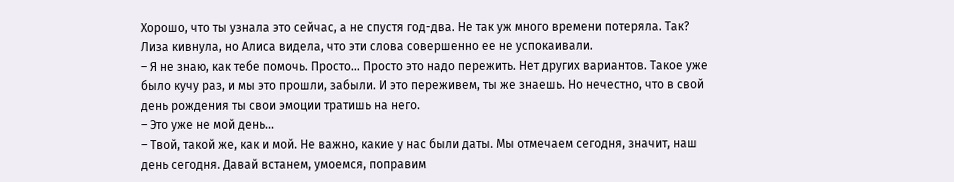Хорошо, что ты узнала это сейчас, а не спустя год-два. Не так уж много времени потеряла. Так?
Лиза кивнула, но Алиса видела, что эти слова совершенно ее не успокаивали.
– Я не знаю, как тебе помочь. Просто… Просто это надо пережить. Нет других вариантов. Такое уже было кучу раз, и мы это прошли, забыли. И это переживем, ты же знаешь. Но нечестно, что в свой день рождения ты свои эмоции тратишь на него.
– Это уже не мой день…
– Твой, такой же, как и мой. Не важно, какие у нас были даты. Мы отмечаем сегодня, значит, наш день сегодня. Давай встанем, умоемся, поправим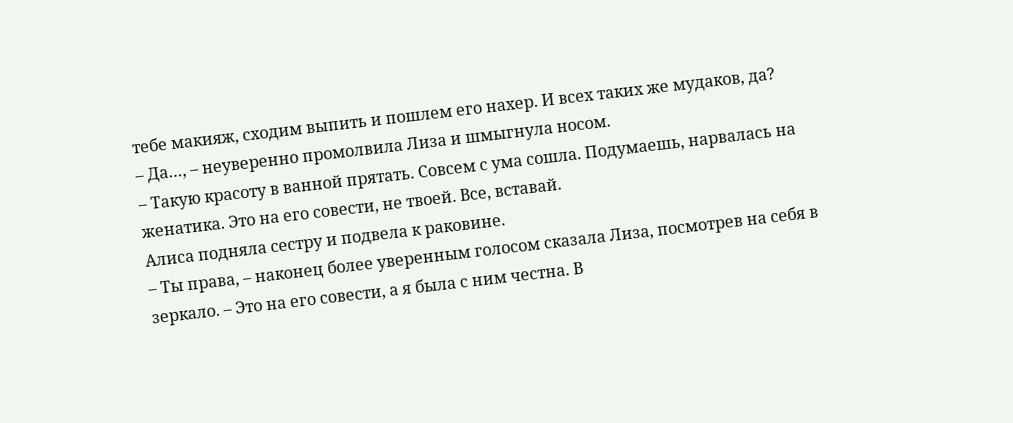тебе макияж, сходим выпить и пошлем его нахер. И всех таких же мудаков, да?
– Да…, – неуверенно промолвила Лиза и шмыгнула носом.
– Такую красоту в ванной прятать. Совсем с ума сошла. Подумаешь, нарвалась на женатика. Это на его совести, не твоей. Все, вставай.
Алиса подняла сестру и подвела к раковине.
– Ты права, – наконец более уверенным голосом сказала Лиза, посмотрев на себя в зеркало. – Это на его совести, а я была с ним честна. В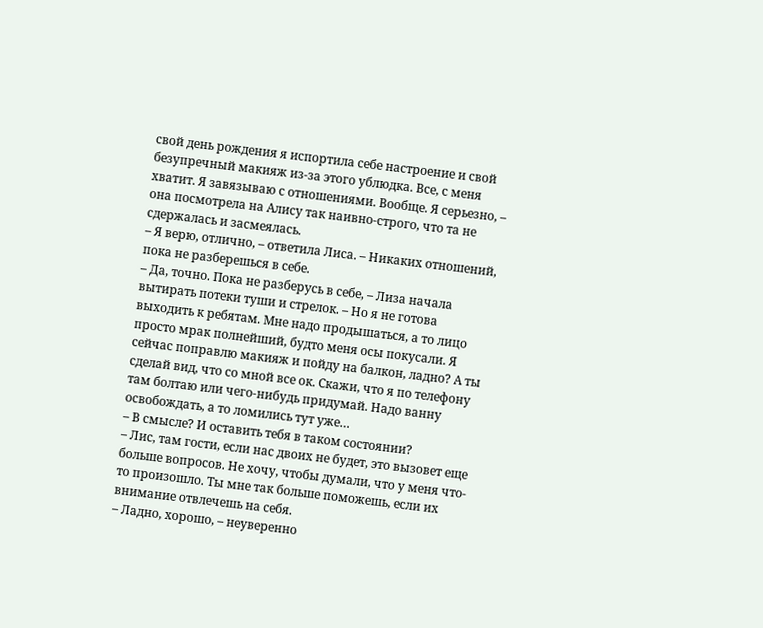свой день рождения я испортила себе настроение и свой безупречный макияж из-за этого ублюдка. Все, с меня хватит. Я завязываю с отношениями. Вообще. Я серьезно, – она посмотрела на Алису так наивно-строго, что та не сдержалась и засмеялась.
– Я верю, отлично, – ответила Лиса. – Никаких отношений, пока не разберешься в себе.
– Да, точно. Пока не разберусь в себе, – Лиза начала вытирать потеки туши и стрелок. – Но я не готова выходить к ребятам. Мне надо продышаться, а то лицо просто мрак полнейший, будто меня осы покусали. Я сейчас поправлю макияж и пойду на балкон, ладно? А ты сделай вид, что со мной все ок. Скажи, что я по телефону там болтаю или чего-нибудь придумай. Надо ванну освобождать, а то ломились тут уже…
– В смысле? И оставить тебя в таком состоянии?
– Лис, там гости, если нас двоих не будет, это вызовет еще больше вопросов. Не хочу, чтобы думали, что у меня что-то произошло. Ты мне так больше поможешь, если их внимание отвлечешь на себя.
– Ладно, хорошо, – неуверенно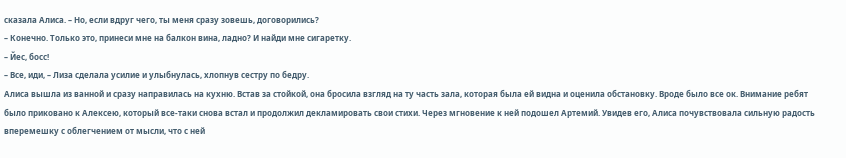сказала Алиса. – Но, если вдруг чего, ты меня сразу зовешь, договорились?
– Конечно. Только это, принеси мне на балкон вина, ладно? И найди мне сигаретку.
– Йес, босс!
– Все, иди, – Лиза сделала усилие и улыбнулась, хлопнув сестру по бедру.
Алиса вышла из ванной и сразу направилась на кухню. Встав за стойкой, она бросила взгляд на ту часть зала, которая была ей видна и оценила обстановку. Вроде было все ок. Внимание ребят было приковано к Алексею, который все-таки снова встал и продолжил декламировать свои стихи. Через мгновение к ней подошел Артемий. Увидев его, Алиса почувствовала сильную радость вперемешку с облегчением от мысли, что с ней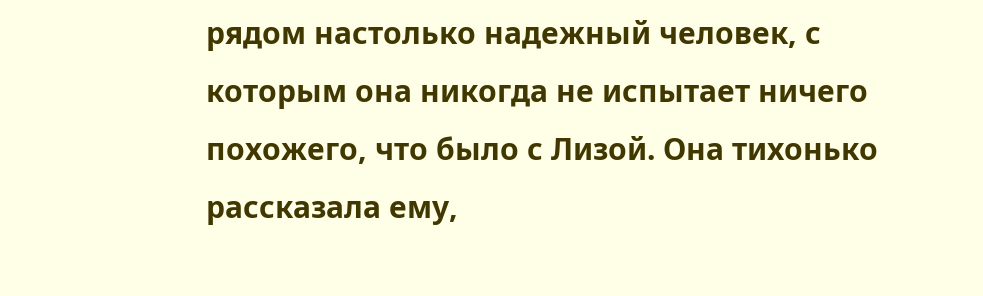рядом настолько надежный человек, с которым она никогда не испытает ничего похожего, что было с Лизой. Она тихонько рассказала ему,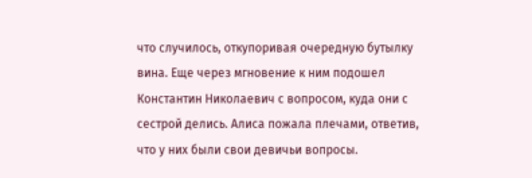что случилось, откупоривая очередную бутылку вина. Еще через мгновение к ним подошел Константин Николаевич с вопросом, куда они с сестрой делись. Алиса пожала плечами, ответив, что у них были свои девичьи вопросы.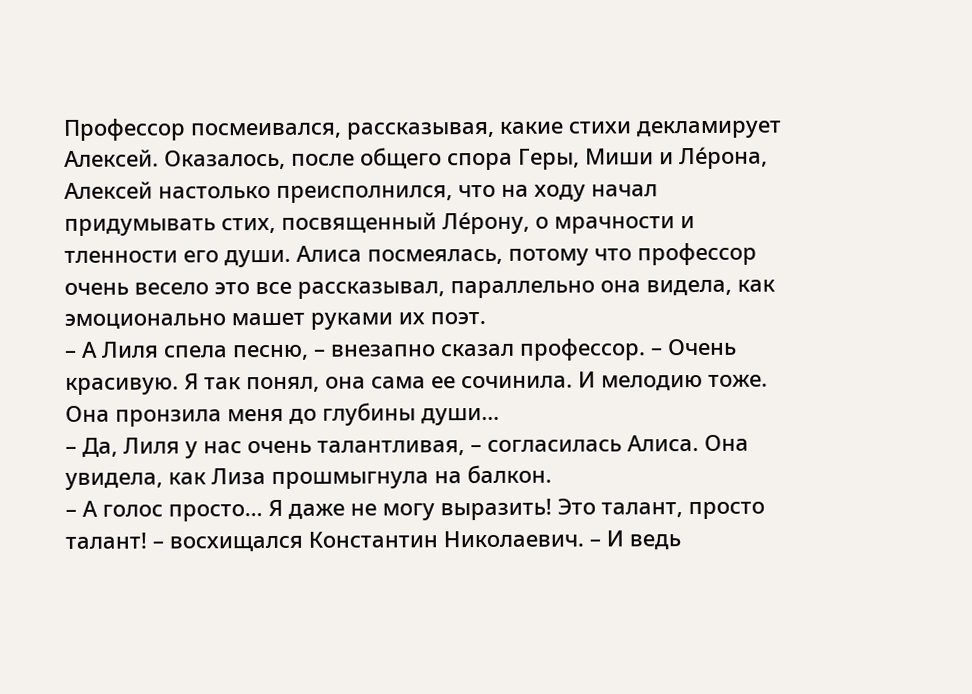Профессор посмеивался, рассказывая, какие стихи декламирует Алексей. Оказалось, после общего спора Геры, Миши и Ле́рона, Алексей настолько преисполнился, что на ходу начал придумывать стих, посвященный Ле́рону, о мрачности и тленности его души. Алиса посмеялась, потому что профессор очень весело это все рассказывал, параллельно она видела, как эмоционально машет руками их поэт.
– А Лиля спела песню, – внезапно сказал профессор. – Очень красивую. Я так понял, она сама ее сочинила. И мелодию тоже. Она пронзила меня до глубины души…
– Да, Лиля у нас очень талантливая, – согласилась Алиса. Она увидела, как Лиза прошмыгнула на балкон.
– А голос просто… Я даже не могу выразить! Это талант, просто талант! – восхищался Константин Николаевич. – И ведь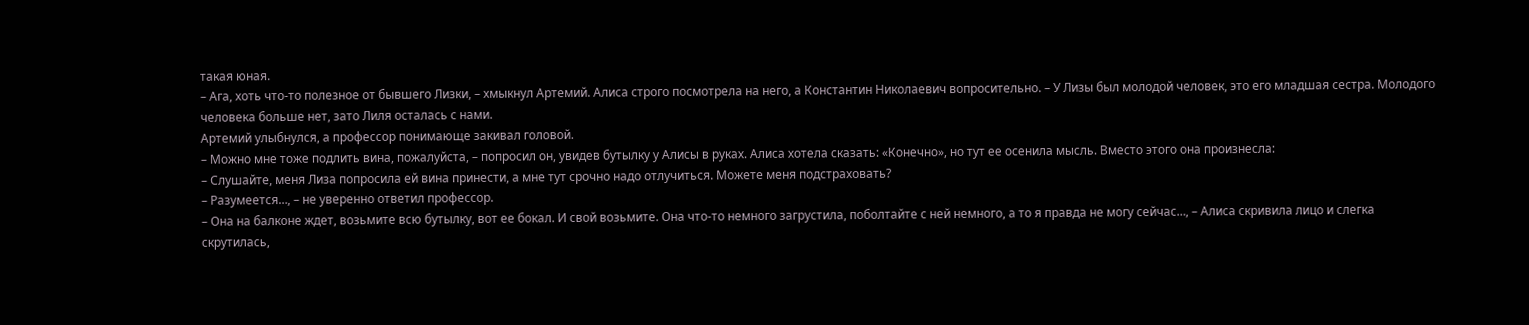такая юная.
– Ага, хоть что-то полезное от бывшего Лизки, – хмыкнул Артемий. Алиса строго посмотрела на него, а Константин Николаевич вопросительно. – У Лизы был молодой человек, это его младшая сестра. Молодого человека больше нет, зато Лиля осталась с нами.
Артемий улыбнулся, а профессор понимающе закивал головой.
– Можно мне тоже подлить вина, пожалуйста, – попросил он, увидев бутылку у Алисы в руках. Алиса хотела сказать: «Конечно», но тут ее осенила мысль. Вместо этого она произнесла:
– Слушайте, меня Лиза попросила ей вина принести, а мне тут срочно надо отлучиться. Можете меня подстраховать?
– Разумеется…, – не уверенно ответил профессор.
– Она на балконе ждет, возьмите всю бутылку, вот ее бокал. И свой возьмите. Она что-то немного загрустила, поболтайте с ней немного, а то я правда не могу сейчас…, – Алиса скривила лицо и слегка скрутилась,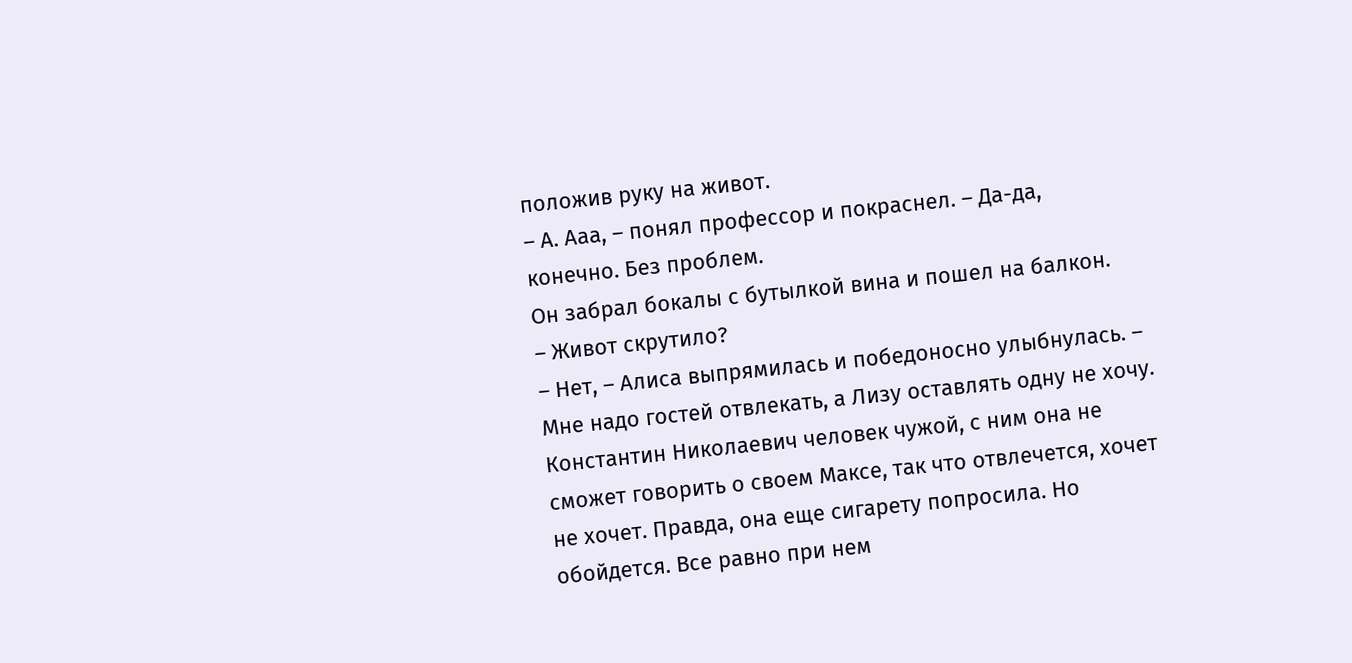положив руку на живот.
– А. Ааа, – понял профессор и покраснел. – Да-да, конечно. Без проблем.
Он забрал бокалы с бутылкой вина и пошел на балкон.
– Живот скрутило?
– Нет, – Алиса выпрямилась и победоносно улыбнулась. – Мне надо гостей отвлекать, а Лизу оставлять одну не хочу. Константин Николаевич человек чужой, с ним она не сможет говорить о своем Максе, так что отвлечется, хочет не хочет. Правда, она еще сигарету попросила. Но обойдется. Все равно при нем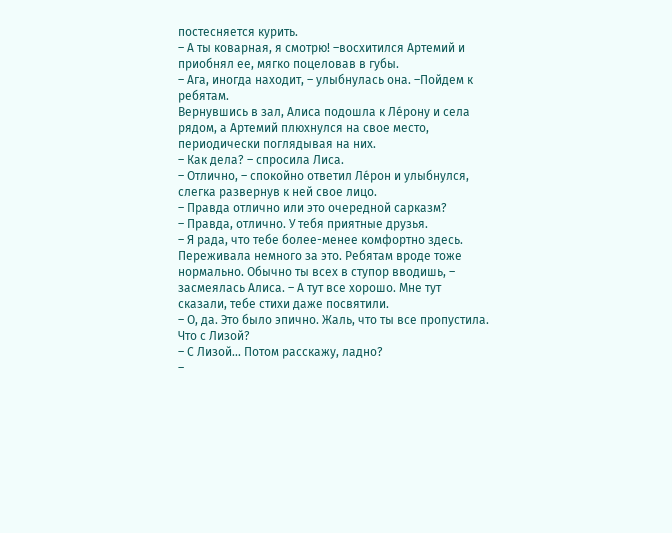постесняется курить.
– А ты коварная, я смотрю! –восхитился Артемий и приобнял ее, мягко поцеловав в губы.
– Ага, иногда находит, – улыбнулась она. –Пойдем к ребятам.
Вернувшись в зал, Алиса подошла к Ле́рону и села рядом, а Артемий плюхнулся на свое место, периодически поглядывая на них.
– Как дела? – спросила Лиса.
– Отлично, – спокойно ответил Ле́рон и улыбнулся, слегка развернув к ней свое лицо.
– Правда отлично или это очередной сарказм?
– Правда, отлично. У тебя приятные друзья.
– Я рада, что тебе более-менее комфортно здесь. Переживала немного за это. Ребятам вроде тоже нормально. Обычно ты всех в ступор вводишь, – засмеялась Алиса. – А тут все хорошо. Мне тут сказали, тебе стихи даже посвятили.
– О, да. Это было эпично. Жаль, что ты все пропустила. Что с Лизой?
– С Лизой… Потом расскажу, ладно?
–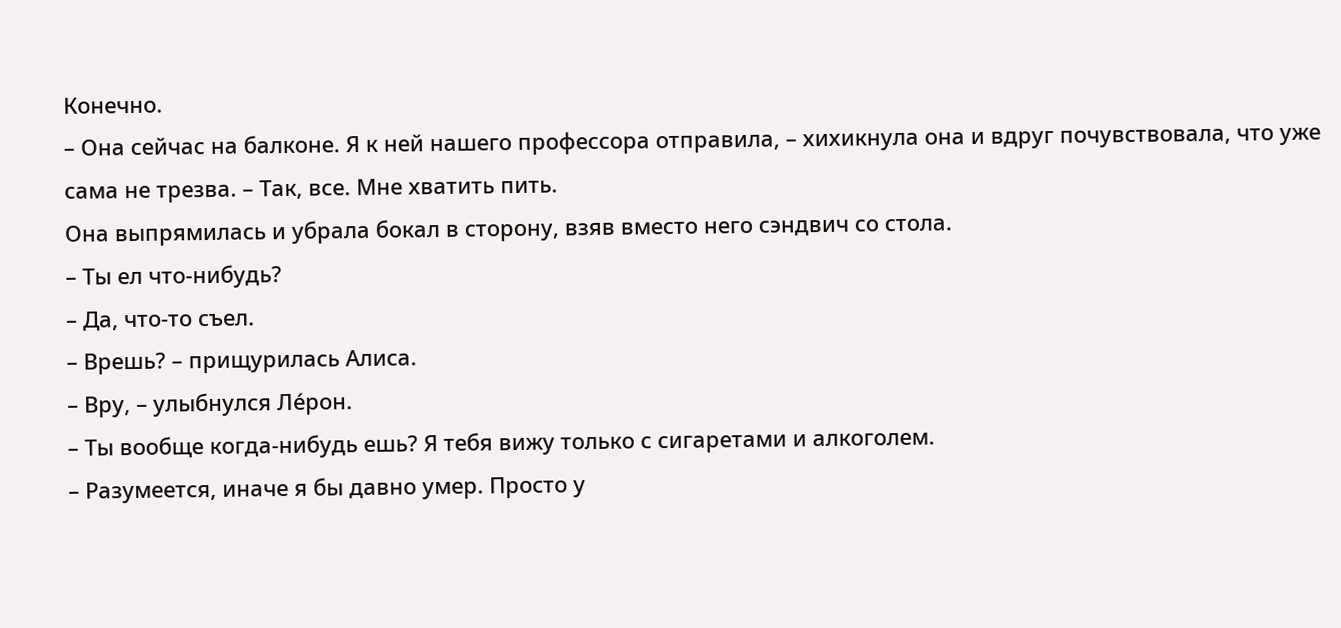Конечно.
– Она сейчас на балконе. Я к ней нашего профессора отправила, – хихикнула она и вдруг почувствовала, что уже сама не трезва. – Так, все. Мне хватить пить.
Она выпрямилась и убрала бокал в сторону, взяв вместо него сэндвич со стола.
– Ты ел что-нибудь?
– Да, что-то съел.
– Врешь? – прищурилась Алиса.
– Вру, – улыбнулся Ле́рон.
– Ты вообще когда-нибудь ешь? Я тебя вижу только с сигаретами и алкоголем.
– Разумеется, иначе я бы давно умер. Просто у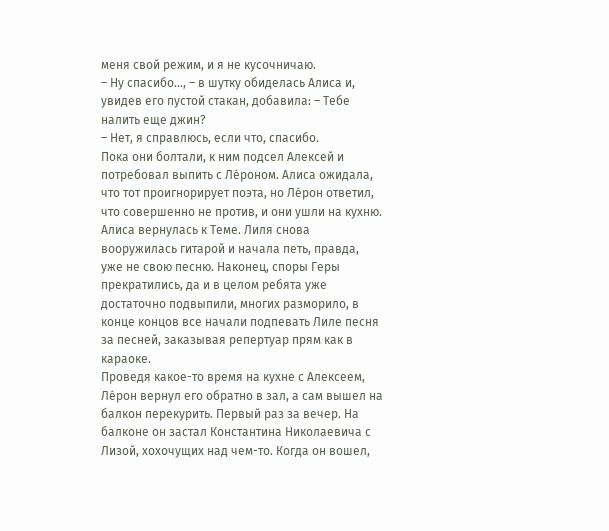меня свой режим, и я не кусочничаю.
– Ну спасибо…, – в шутку обиделась Алиса и, увидев его пустой стакан, добавила: – Тебе налить еще джин?
– Нет, я справлюсь, если что, спасибо.
Пока они болтали, к ним подсел Алексей и потребовал выпить с Ле́роном. Алиса ожидала, что тот проигнорирует поэта, но Ле́рон ответил, что совершенно не против, и они ушли на кухню. Алиса вернулась к Теме. Лиля снова вооружилась гитарой и начала петь, правда, уже не свою песню. Наконец, споры Геры прекратились, да и в целом ребята уже достаточно подвыпили, многих разморило, в конце концов все начали подпевать Лиле песня за песней, заказывая репертуар прям как в караоке.
Проведя какое-то время на кухне с Алексеем, Ле́рон вернул его обратно в зал, а сам вышел на балкон перекурить. Первый раз за вечер. На балконе он застал Константина Николаевича с Лизой, хохочущих над чем-то. Когда он вошел,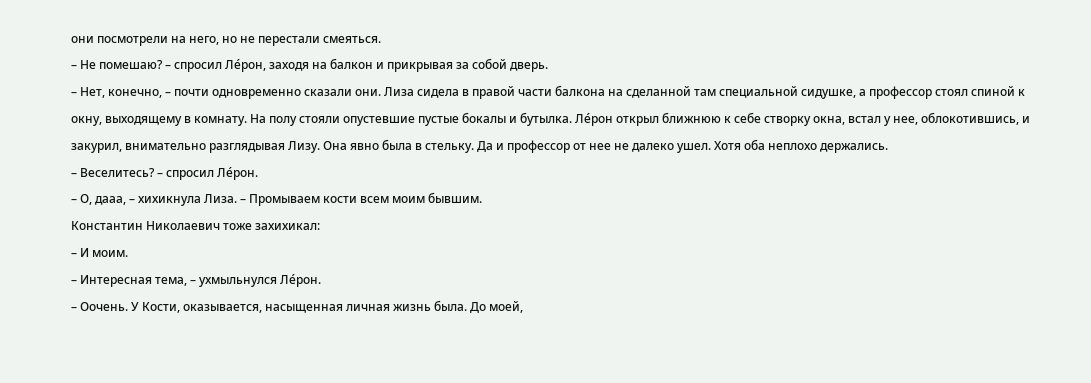они посмотрели на него, но не перестали смеяться.
– Не помешаю? – спросил Ле́рон, заходя на балкон и прикрывая за собой дверь.
– Нет, конечно, – почти одновременно сказали они. Лиза сидела в правой части балкона на сделанной там специальной сидушке, а профессор стоял спиной к окну, выходящему в комнату. На полу стояли опустевшие пустые бокалы и бутылка. Ле́рон открыл ближнюю к себе створку окна, встал у нее, облокотившись, и закурил, внимательно разглядывая Лизу. Она явно была в стельку. Да и профессор от нее не далеко ушел. Хотя оба неплохо держались.
– Веселитесь? – спросил Ле́рон.
– О, дааа, – хихикнула Лиза. – Промываем кости всем моим бывшим.
Константин Николаевич тоже захихикал:
– И моим.
– Интересная тема, – ухмыльнулся Ле́рон.
– Оочень. У Кости, оказывается, насыщенная личная жизнь была. До моей,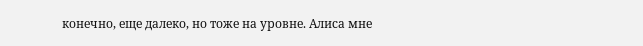конечно, еще далеко, но тоже на уровне. Алиса мне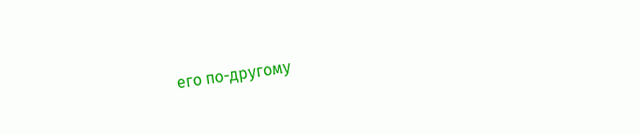его по-другому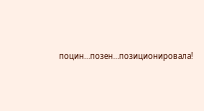поцин…позен…позиционировала!